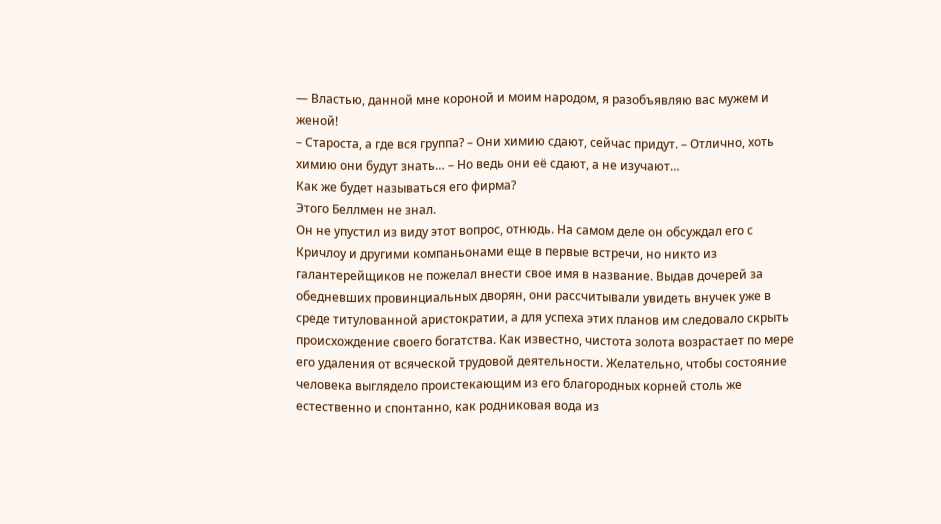— Властью, данной мне короной и моим народом, я разобъявляю вас мужем и женой!
– Староста, а где вся группа? – Они химию сдают, сейчас придут. – Отлично, хоть химию они будут знать… – Но ведь они её сдают, а не изучают…
Как же будет называться его фирма?
Этого Беллмен не знал.
Он не упустил из виду этот вопрос, отнюдь. На самом деле он обсуждал его с Кричлоу и другими компаньонами еще в первые встречи, но никто из галантерейщиков не пожелал внести свое имя в название. Выдав дочерей за обедневших провинциальных дворян, они рассчитывали увидеть внучек уже в среде титулованной аристократии, а для успеха этих планов им следовало скрыть происхождение своего богатства. Как известно, чистота золота возрастает по мере его удаления от всяческой трудовой деятельности. Желательно, чтобы состояние человека выглядело проистекающим из его благородных корней столь же естественно и спонтанно, как родниковая вода из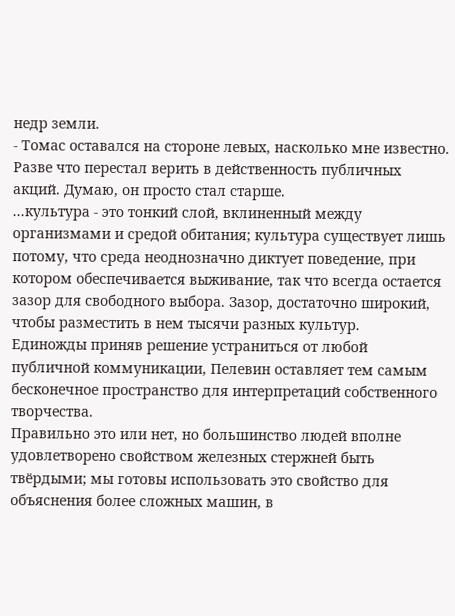недр земли.
- Томас оставался на стороне левых, насколько мне известно. Разве что перестал верить в действенность публичных акций. Думаю, он просто стал старше.
...культура - это тонкий слой, вклиненный между организмами и средой обитания; культура существует лишь потому, что среда неоднозначно диктует поведение, при котором обеспечивается выживание, так что всегда остается зазор для свободного выбора. Зазор, достаточно широкий, чтобы разместить в нем тысячи разных культур.
Единожды приняв решение устраниться от любой публичной коммуникации, Пелевин оставляет тем самым бесконечное пространство для интерпретаций собственного творчества.
Правильно это или нет, но большинство людей вполне удовлетворено свойством железных стержней быть твёрдыми; мы готовы использовать это свойство для объяснения более сложных машин, в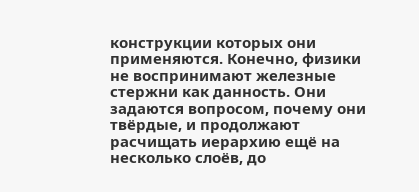конструкции которых они применяются. Конечно, физики не воспринимают железные стержни как данность. Они задаются вопросом, почему они твёрдые, и продолжают расчищать иерархию ещё на несколько слоёв, до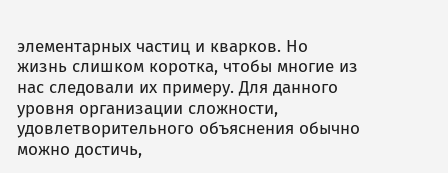элементарных частиц и кварков. Но жизнь слишком коротка, чтобы многие из нас следовали их примеру. Для данного уровня организации сложности, удовлетворительного объяснения обычно можно достичь,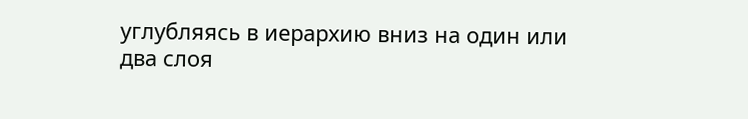углубляясь в иерархию вниз на один или два слоя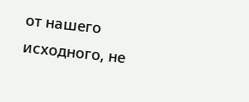от нашего исходного, не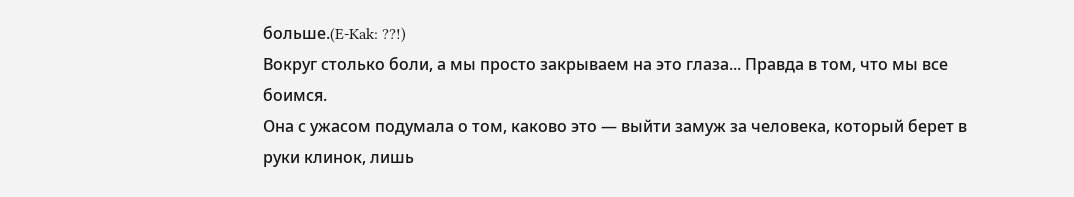больше.(E-Kak: ??!)
Вокруг столько боли, а мы просто закрываем на это глаза... Правда в том, что мы все боимся.
Она с ужасом подумала о том, каково это — выйти замуж за человека, который берет в руки клинок, лишь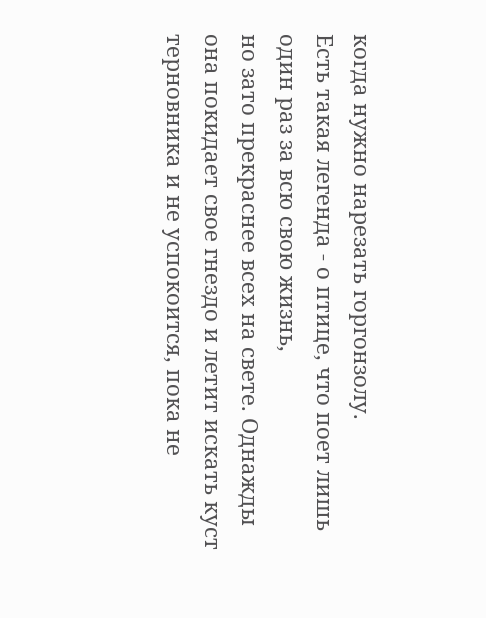когда нужно нарезать горгонзолу.
Есть такая легенда - о птице, что поет лишь один раз за всю свою жизнь,
но зато прекраснее всех на свете. Однажды она покидает свое гнездо и летит искать куст терновника и не успокоится, пока не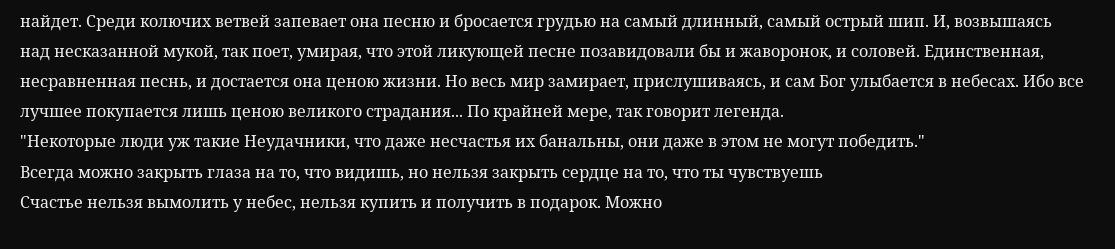найдет. Среди колючих ветвей запевает она песню и бросается грудью на самый длинный, самый острый шип. И, возвышаясь над несказанной мукой, так поет, умирая, что этой ликующей песне позавидовали бы и жаворонок, и соловей. Единственная, несравненная песнь, и достается она ценою жизни. Но весь мир замирает, прислушиваясь, и сам Бог улыбается в небесах. Ибо все лучшее покупается лишь ценою великого страдания... По крайней мере, так говорит легенда.
"Некоторые люди уж такие Неудачники, что даже несчастья их банальны, они даже в этом не могут победить."
Всегда можно закрыть глаза на то, что видишь, но нельзя закрыть сердце на то, что ты чувствуешь
Счастье нельзя вымолить у небес, нельзя купить и получить в подарок. Можно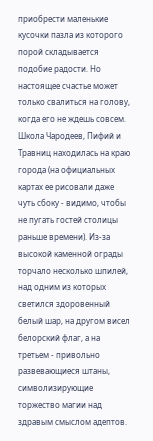приобрести маленькие кусочки пазла из которого порой складывается подобие радости. Но настоящее счастье может только свалиться на голову, когда его не ждешь совсем.
Школа Чародеев, Пифий и Травниц находилась на краю города (на официальных картах ее рисовали даже чуть сбоку - видимо, чтобы не пугать гостей столицы раньше времени). Из-за высокой каменной ограды торчало несколько шпилей, над одним из которых светился здоровенный белый шар, на другом висел белорский флаг, а на третьем - привольно развевающиеся штаны, символизирующие торжество магии над здравым смыслом адептов.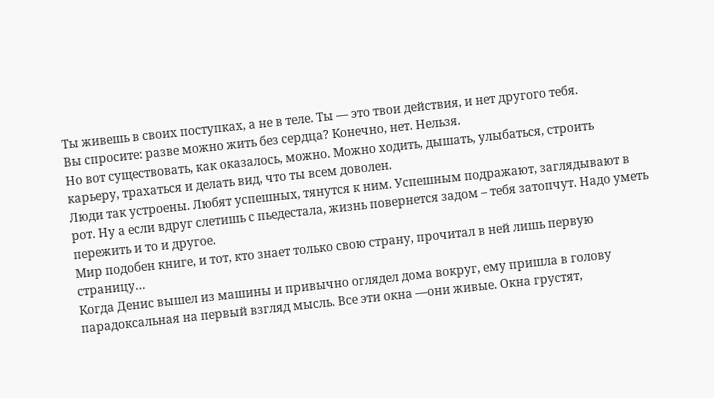Ты живешь в своих поступках, а не в теле. Ты — это твои действия, и нет другого тебя.
Вы спросите: разве можно жить без сердца? Конечно, нет. Нельзя.
Но вот существовать, как оказалось, можно. Можно ходить, дышать, улыбаться, строить карьеру, трахаться и делать вид, что ты всем доволен.
Люди так устроены. Любят успешных, тянутся к ним. Успешным подражают, заглядывают в рот. Ну а если вдруг слетишь с пьедестала, жизнь повернется задом – тебя затопчут. Надо уметь пережить и то и другое.
Мир подобен книге, и тот, кто знает только свою страну, прочитал в ней лишь первую страницу…
Когда Денис вышел из машины и привычно оглядел дома вокруг, ему пришла в голову парадоксальная на первый взгляд мысль. Все эти окна —они живые. Окна грустят,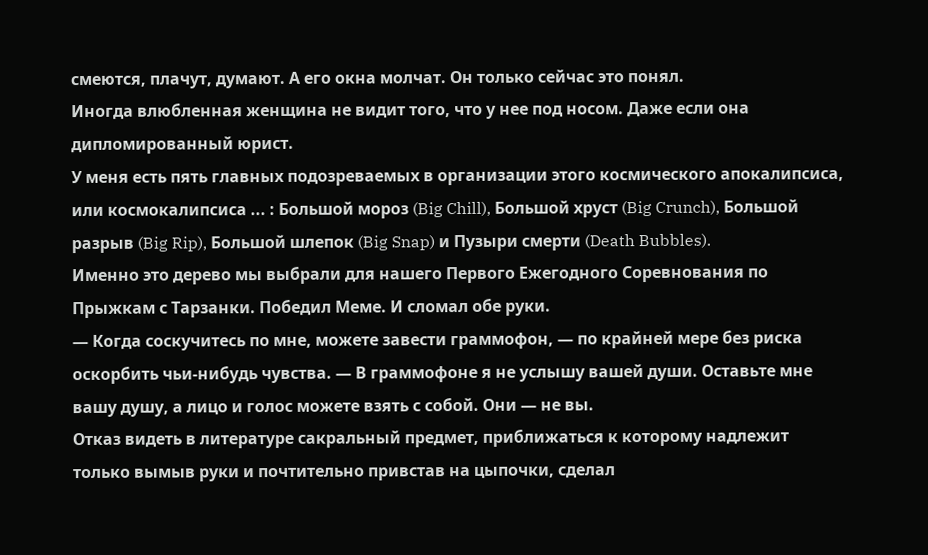смеются, плачут, думают. А его окна молчат. Он только сейчас это понял.
Иногда влюбленная женщина не видит того, что у нее под носом. Даже если она дипломированный юрист.
У меня есть пять главных подозреваемых в организации этого космического апокалипсиса, или космокалипсиса ... : Большой мороз (Big Chill), Большой хруст (Big Crunch), Большой разрыв (Big Rip), Большой шлепок (Big Snap) и Пузыри смерти (Death Bubbles).
Именно это дерево мы выбрали для нашего Первого Ежегодного Соревнования по Прыжкам с Тарзанки. Победил Меме. И сломал обе руки.
— Когда соскучитесь по мне, можете завести граммофон, — по крайней мере без риска оскорбить чьи-нибудь чувства. — В граммофоне я не услышу вашей души. Оставьте мне вашу душу, а лицо и голос можете взять с собой. Они — не вы.
Отказ видеть в литературе сакральный предмет, приближаться к которому надлежит только вымыв руки и почтительно привстав на цыпочки, сделал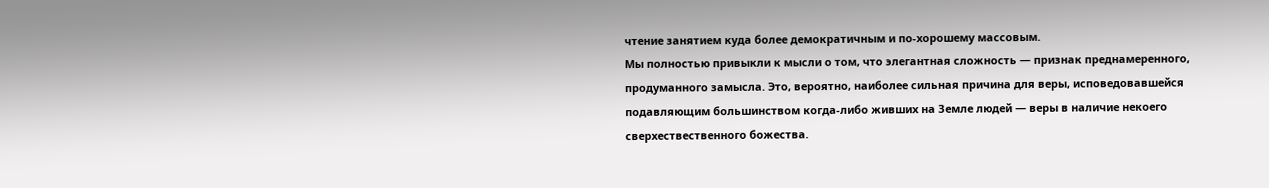чтение занятием куда более демократичным и по-хорошему массовым.
Мы полностью привыкли к мысли о том, что элегантная сложность — признак преднамеренного, продуманного замысла. Это, вероятно, наиболее сильная причина для веры, исповедовавшейся подавляющим большинством когда-либо живших на Земле людей — веры в наличие некоего сверхествественного божества.